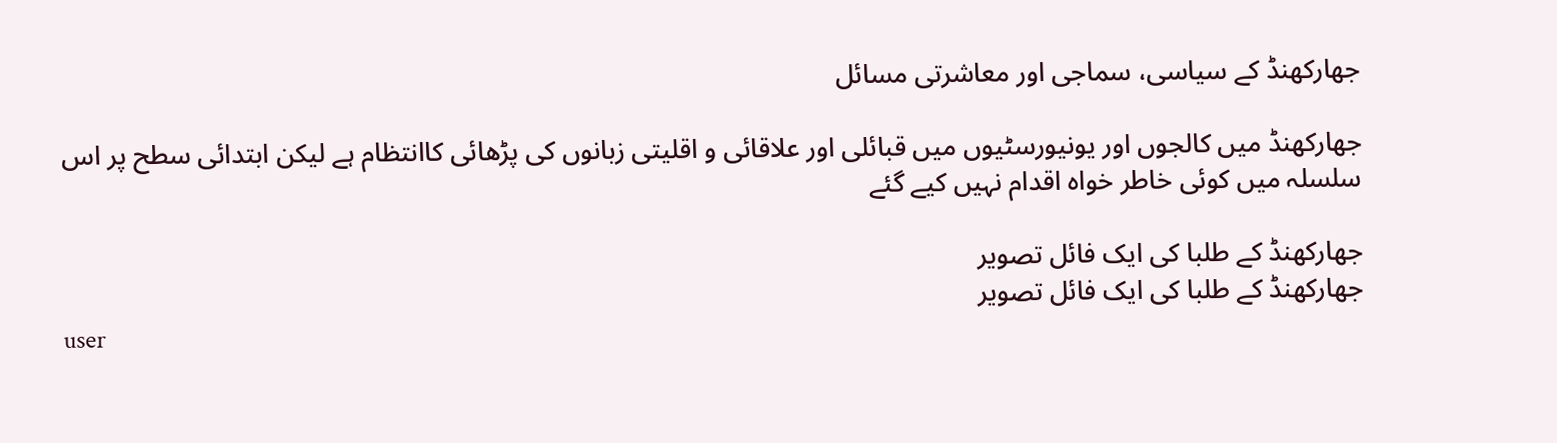جھارکھنڈ کے سیاسی، سماجی اور معاشرتی مسائل

جھارکھنڈ میں کالجوں اور یونیورسٹیوں میں قبائلی اور علاقائی و اقلیتی زبانوں کی پڑھائی کاانتظام ہے لیکن ابتدائی سطح پر اس سلسلہ میں کوئی خاطر خواہ اقدام نہیں کیے گئے

جھارکھنڈ کے طلبا کی ایک فائل تصویر
جھارکھنڈ کے طلبا کی ایک فائل تصویر
user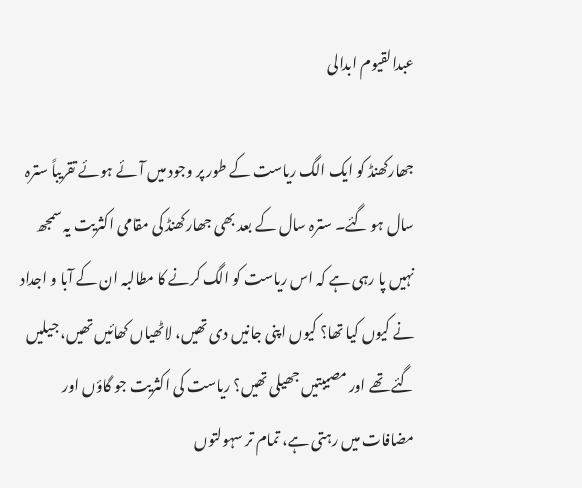عبدالقیوم ابدالی

جھارکھنڈ کو ایک الگ ریاست کے طور پر وجود میں آئے ہوئے تقریباً سترہ سال ہو گئے۔ سترہ سال کے بعد بھی جھارکھنڈ کی مقامی اکثریت یہ سمجھ نہیں پا رہی ہے کہ اس ریاست کو الگ کرنے کا مطالبہ ان کے آبا و اجداد نے کیوں کیا تھا؟ کیوں اپنی جانیں دی تھیں، لاٹھیاں کھائیں تھیں، جیلیں گئے تھے اور مصیبتیں جھیلی تھیں؟ ریاست کی اکثریت جو گاؤں اور مضافات میں رہتی ہے، تمام تر سہولتوں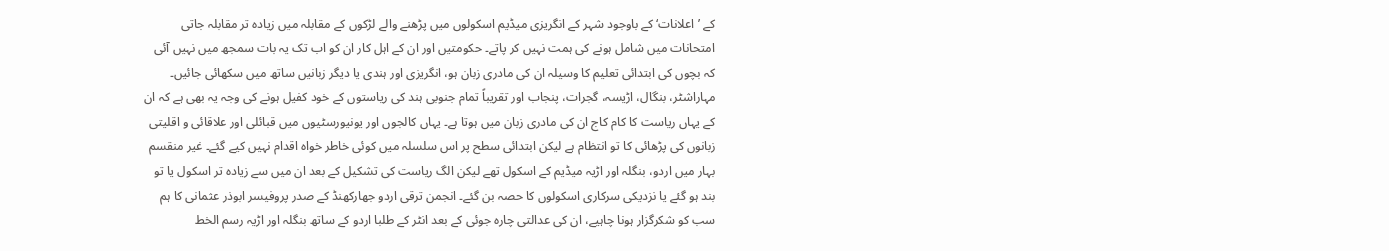کے ’اعلانات‘ کے باوجود شہر کے انگریزی میڈیم اسکولوں میں پڑھنے والے لڑکوں کے مقابلہ میں زیادہ تر مقابلہ جاتی امتحانات میں شامل ہونے کی ہمت نہیں کر پاتے۔ حکومتیں اور ان کے اہل کار ان کو اب تک یہ بات سمجھ میں نہیں آئی کہ بچوں کی ابتدائی تعلیم کا وسیلہ ان کی مادری زبان ہو، انگریزی اور ہندی یا دیگر زبانیں ساتھ میں سکھائی جائیں۔ مہاراشٹر، بنگال، اڑیسہ، گجرات، پنجاب اور تقریباً تمام جنوبی ہند کی ریاستوں کے خود کفیل ہونے کی وجہ یہ بھی ہے کہ ان کے یہاں ریاست کا کام کاج ان کی مادری زبان میں ہوتا ہے۔ یہاں کالجوں اور یونیورسٹیوں میں قبائلی اور علاقائی و اقلیتی زبانوں کی پڑھائی کا تو انتظام ہے لیکن ابتدائی سطح پر اس سلسلہ میں کوئی خاطر خواہ اقدام نہیں کیے گئے۔ غیر منقسم بہار میں اردو، بنگلہ اور اڑیہ میڈیم کے اسکول تھے لیکن الگ ریاست کی تشکیل کے بعد ان میں سے زیادہ تر اسکول یا تو بند ہو گئے یا نزدیکی سرکاری اسکولوں کا حصہ بن گئے۔ انجمن ترقی اردو جھارکھنڈ کے صدر پروفیسر ابوذر عثمانی کا ہم سب کو شکرگزار ہونا چاہیے، ان کی عدالتی چارہ جوئی کے بعد انٹر کے طلبا اردو کے ساتھ بنگلہ اور اڑیہ رسم الخط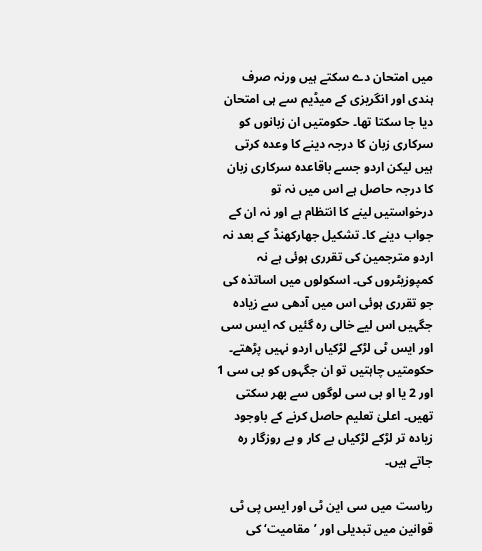میں امتحان دے سکتے ہیں ورنہ صرف ہندی اور انگریزی کے میڈیم سے ہی امتحان دیا جا سکتا تھا۔ حکومتیں ان زبانوں کو سرکاری زبان کا درجہ دینے کا وعدہ کرتی ہیں لیکن اردو جسے باقاعدہ سرکاری زبان کا درجہ حاصل ہے اس میں نہ تو درخواستیں لینے کا انتظام ہے اور نہ ان کے جواب دینے کا۔ تشکیل جھارکھنڈ کے بعد نہ اردو مترجمین کی تقرری ہوئی ہے نہ کمپوزیٹروں کی۔ اسکولوں میں اساتذہ کی جو تقرری ہوئی اس میں آدھی سے زیادہ جگہیں اس لیے خالی رہ گئیں کہ ایس سی اور ایس ٹی لڑکے لڑکیاں اردو نہیں پڑھتے۔ حکومتیں چاہتیں تو ان جگہوں کو بی سی 1 اور 2 یا او بی سی لوگوں سے بھر سکتی تھیں۔ اعلیٰ تعلیم حاصل کرنے کے باوجود زیادہ تر لڑکے لڑکیاں بے کار و بے روزگار رہ جاتے ہیں۔

ریاست میں سی این ٹی اور ایس پی ٹی قوانین میں تبدیلی اور ’مقامیت‘ کی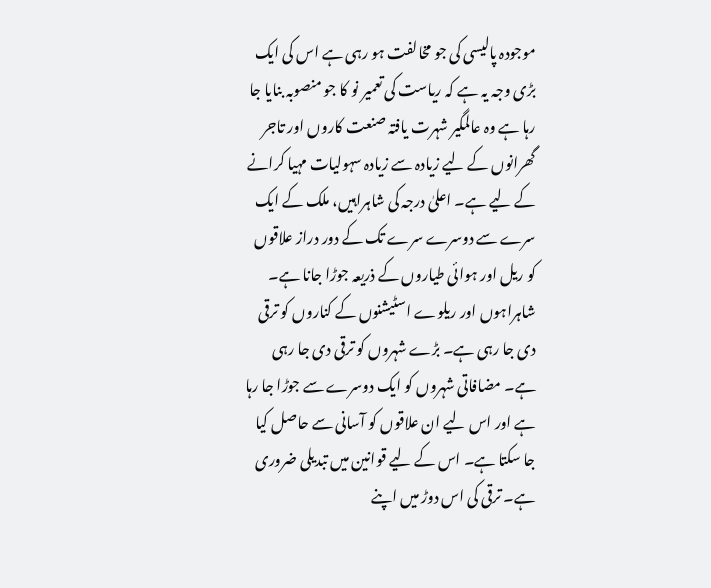موجودہ پالیسی کی جو مخالفت ہو رہی ہے اس کی ایک بڑی وجہ یہ ہے کہ ریاست کی تعمیر نو کا جو منصوبہ بنایا جا رہا ہے وہ عالمگیر شہرت یافتہ صنعت کاروں اور تاجر گھرانوں کے لیے زیادہ سے زیادہ سہولیات مہیا کرانے کے لیے ہے۔ اعلیٰ درجہ کی شاہراہیں، ملک کے ایک سرے سے دوسرے سرے تک کے دور دراز علاقوں کو ریل اور ہوائی طیاروں کے ذریعہ جوڑا جانا ہے۔ شاہراہوں اور ریلوے اسٹیشنوں کے کناروں کو ترقی دی جا رہی ہے۔ بڑے شہروں کو ترقی دی جا رہی ہے۔ مضافاتی شہروں کو ایک دوسرے سے جوڑا جا رہا ہے اور اس لیے ان علاقوں کو آسانی سے حاصل کیا جا سکتا ہے۔ اس کے لیے قوانین میں تبدیلی ضروری ہے۔ ترقی کی اس دوڑ میں اپنے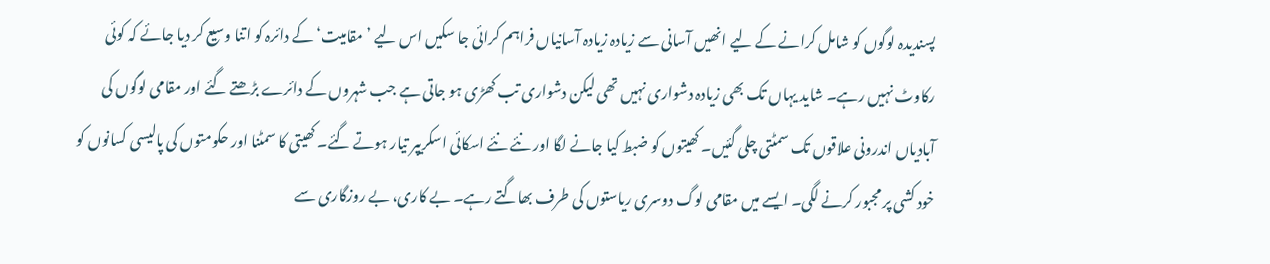پسندیدہ لوگوں کو شامل کرانے کے لیے انھیں آسانی سے زیادہ زیادہ آسانیاں فراہم کرائی جا سکیں اس لیے ’مقامیت‘ کے دائرہ کو اتنا وسیع کر دیا جائے کہ کوئی رکاوٹ نہیں رہے۔ شاید یہاں تک بھی زیادہ دشواری نہیں تھی لیکن دشواری تب کھڑی ہو جاتی ہے جب شہروں کے دائرے بڑھتے گئے اور مقامی لوگوں کی آبادیاں اندرونی علاقوں تک سمٹتی چلی گئیں۔ کھیتوں کو ضبط کیا جانے لگا اور نئے نئے اسکائی اسکریپر تیار ہوتے گئے۔ کھیتی کا سمٹنا اور حکومتوں کی پالیسی کسانوں کو خود کشی پر مجبور کرنے لگی۔ ایسے میں مقامی لوگ دوسری ریاستوں کی طرف بھاگتے رہے۔ بے کاری، بے روزگاری سے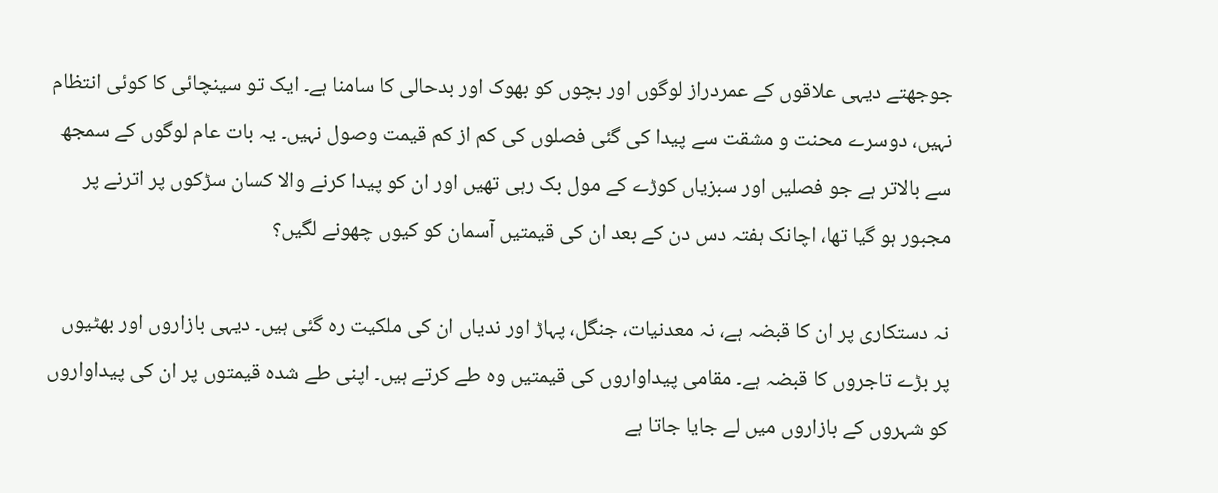جوجھتے دیہی علاقوں کے عمردراز لوگوں اور بچوں کو بھوک اور بدحالی کا سامنا ہے۔ ایک تو سینچائی کا کوئی انتظام نہیں، دوسرے محنت و مشقت سے پیدا کی گئی فصلوں کی کم از کم قیمت وصول نہیں۔ یہ بات عام لوگوں کے سمجھ سے بالاتر ہے جو فصلیں اور سبزیاں کوڑے کے مول بک رہی تھیں اور ان کو پیدا کرنے والا کسان سڑکوں پر اترنے پر مجبور ہو گیا تھا، اچانک ہفتہ دس دن کے بعد ان کی قیمتیں آسمان کو کیوں چھونے لگیں؟

نہ دستکاری پر ان کا قبضہ ہے، نہ معدنیات، جنگل، پہاڑ اور ندیاں ان کی ملکیت رہ گئی ہیں۔ دیہی بازاروں اور بھٹیوں پر بڑے تاجروں کا قبضہ ہے۔ مقامی پیداواروں کی قیمتیں وہ طے کرتے ہیں۔ اپنی طے شدہ قیمتوں پر ان کی پیداواروں کو شہروں کے بازاروں میں لے جایا جاتا ہے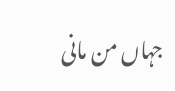جہاں من مانی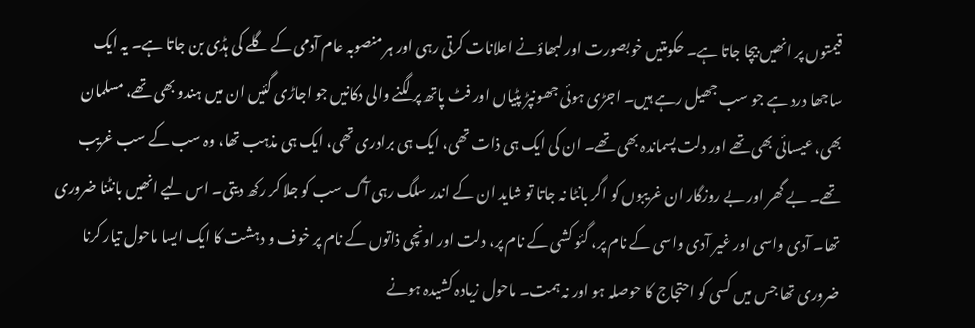قیمتوں پر انھیں بیچا جاتا ہے۔ حکومتیں خوبصورت اور لبھاؤنے اعلانات کرتی رہی اور ہر منصوبہ عام آدمی کے گلے کی ہڈی بن جاتا ہے۔ یہ ایک ساجھا درد ہے جو سب جھیل رہے ہیں۔ اجڑی ہوئی جھونپڑ پٹیاں اور فٹ پاتھ پر لگنے والی دکانیں جو اجاڑی گئیں ان میں ہندو بھی تھے، مسلمان بھی، عیسائی بھی تھے اور دلت پسماندہ بھی تھے۔ ان کی ایک ہی ذات تھی، ایک ہی برادری تھی، ایک ہی مذہب تھا، وہ سب کے سب غریب تھے۔ بے گھر اور بے روزگار ان غریبوں کو اگر بانٹا نہ جاتا تو شاید ان کے اندر سلگ رہی آگ سب کو جلا کر رکھ دیتی۔ اس لیے انھیں بانٹنا ضروری تھا۔ آدی واسی اور غیر آدی واسی کے نام پر، گئو کشی کے نام پر، دلت اور اونچی ذاتوں کے نام پر خوف و دہشت کا ایک ایسا ماحول تیار کرنا ضروری تھا جس میں کسی کو احتجاج کا حوصلہ ہو اور نہ ہمت۔ ماحول زیادہ کشیدہ ہونے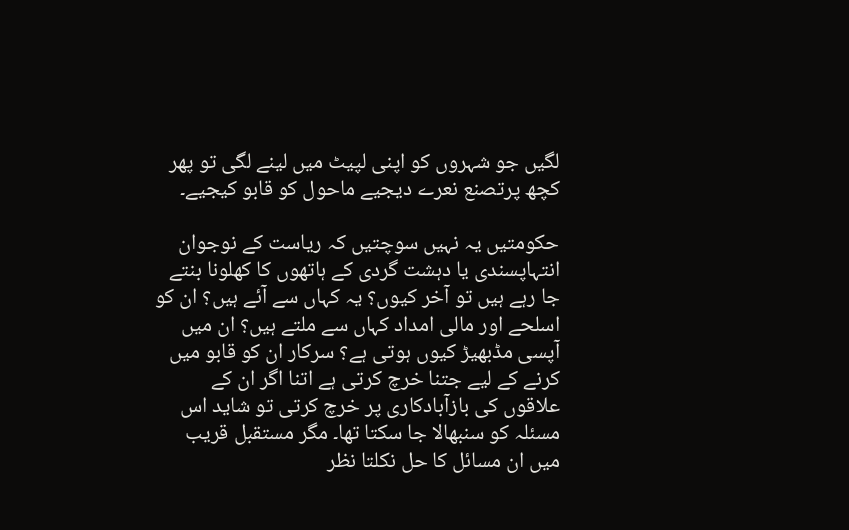لگیں جو شہروں کو اپنی لپیٹ میں لینے لگی تو پھر کچھ پرتصنع نعرے دیجیے ماحول کو قابو کیجیے۔

حکومتیں یہ نہیں سوچتیں کہ ریاست کے نوجوان انتہاپسندی یا دہشت گردی کے ہاتھوں کا کھلونا بنتے جا رہے ہیں تو آخر کیوں؟ یہ کہاں سے آئے ہیں؟ ان کو اسلحے اور مالی امداد کہاں سے ملتے ہیں؟ ان میں آپسی مڈبھیڑ کیوں ہوتی ہے؟ سرکار ان کو قابو میں کرنے کے لیے جتنا خرچ کرتی ہے اتنا اگر ان کے علاقوں کی بازآبادکاری پر خرچ کرتی تو شاید اس مسئلہ کو سنبھالا جا سکتا تھا۔ مگر مستقبل قریب میں ان مسائل کا حل نکلتا نظر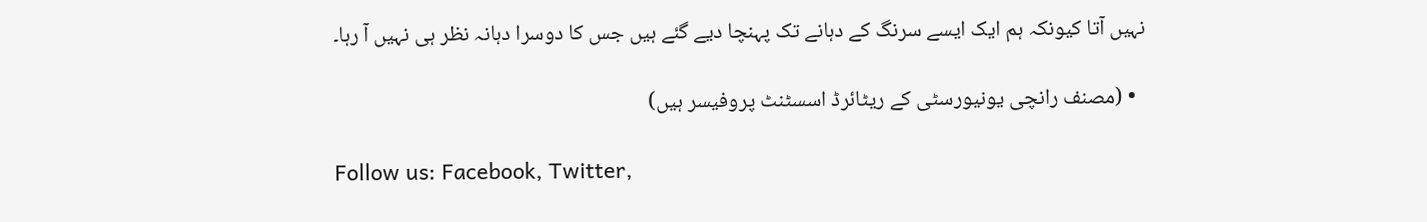نہیں آتا کیونکہ ہم ایک ایسے سرنگ کے دہانے تک پہنچا دیے گئے ہیں جس کا دوسرا دہانہ نظر ہی نہیں آ رہا۔

  • (مصنف رانچی یونیورسٹی کے ریٹائرڈ اسسٹنٹ پروفیسر ہیں)

Follow us: Facebook, Twitter,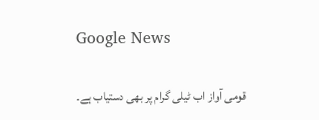Google News

قومی آواز اب ٹیلی گرام پر بھی دستیاب ہے۔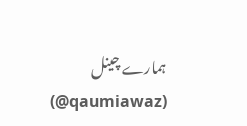ہمارے چینل (qaumiawaz@)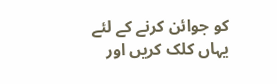کو جوائن کرنے کے لئے یہاں کلک کریں اور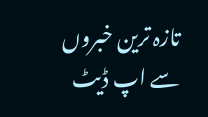تازہ ترین خبروں سے اپ ڈیٹ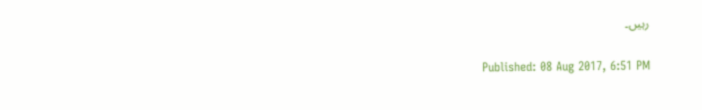رہیں۔


Published: 08 Aug 2017, 6:51 PM